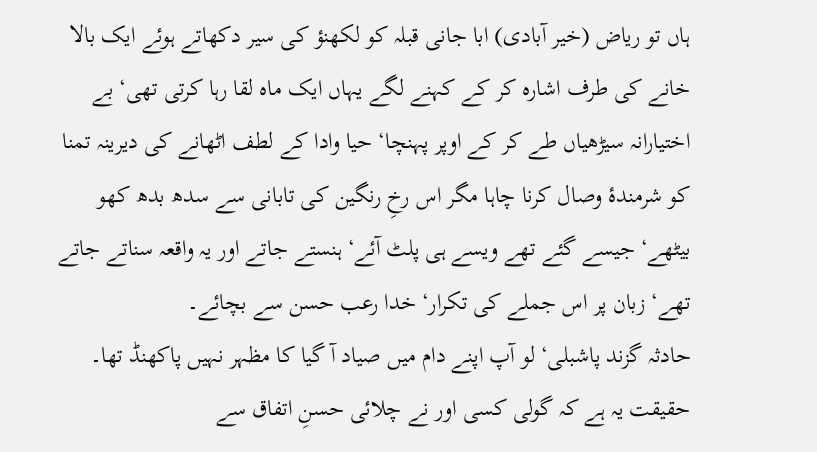ہاں تو ریاض (خیر آبادی) ابا جانی قبلہ کو لکھنؤ کی سیر دکھاتے ہوئے ایک بالا خانے کی طرف اشارہ کر کے کہنے لگے یہاں ایک ماہ لقا رہا کرتی تھی‘ بے اختیارانہ سیڑھیاں طے کر کے اوپر پہنچا‘ حیا وادا کے لطف اٹھانے کی دیرینہ تمنا کو شرمندۂ وصال کرنا چاہا مگر اس رخِ رنگین کی تابانی سے سدھ بدھ کھو بیٹھے‘ جیسے گئے تھے ویسے ہی پلٹ آئے‘ ہنستے جاتے اور یہ واقعہ سناتے جاتے تھے‘ زبان پر اس جملے کی تکرار‘ خدا رعب حسن سے بچائے۔
حادثہ گزند پاشبلی‘ لو آپ اپنے دام میں صیاد آ گیا کا مظہر نہیں پاکھنڈ تھا۔ حقیقت یہ ہے کہ گولی کسی اور نے چلائی حسنِ اتفاق سے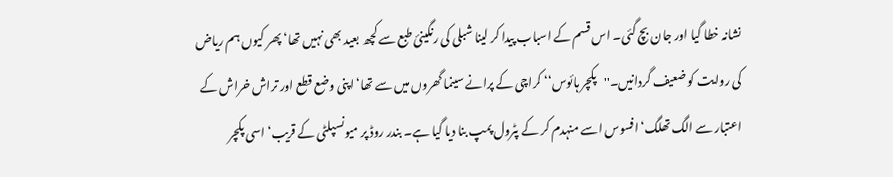نشانہ خطا گیا اور جان بچ گئی۔ اس قسم کے اسباب پیدا کر لینا شبلی کی رنگینیٔ طبع سے کچھ بعید بھی نہیں تھا‘ پھر کیوں ہم ریاض کی روایت کو ضعیف گردانیں۔''پکچر ہائوس‘‘ کراچی کے پرانے سینما گھروں میں سے تھا‘ اپنی وضع قطع اور تراش خراش کے اعتبار سے الگ تھلگ‘ افسوس اسے منہدم کر کے پٹرول پمپ بنا دیا گیا ہے۔ بندر روڈ پر میونسپلٹی کے قریب‘ اسی پکچر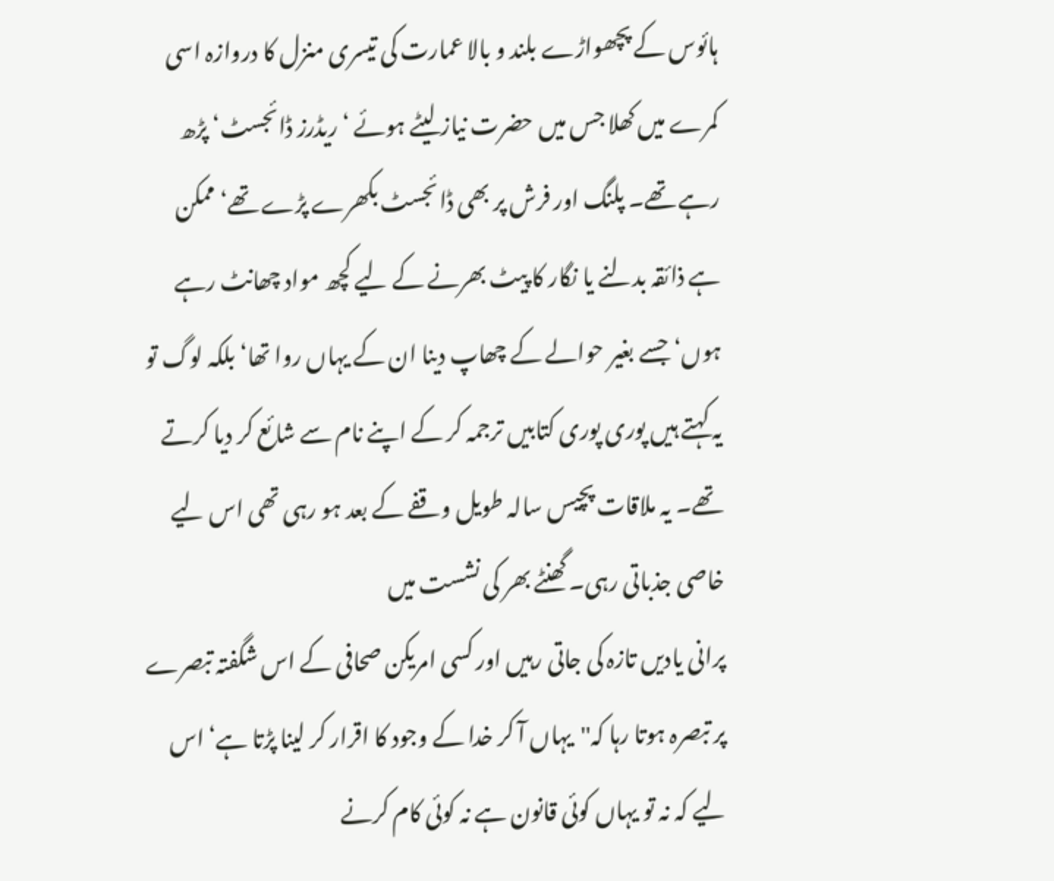ہائوس کے پچھواڑے بلند و بالا عمارت کی تیسری منزل کا دروازہ اسی کمرے میں کھلا جس میں حضرت نیاز لیٹے ہوئے ‘ ریڈرز ڈائجسٹ‘ پڑھ رہے تھے۔ پلنگ اور فرش پر بھی ڈائجسٹ بکھرے پڑے تھے‘ ممکن ہے ذائقہ بدلنے یا نگار کا پیٹ بھرنے کے لیے کچھ مواد چھانٹ رہے ہوں‘ جسے بغیر حوالے کے چھاپ دینا ان کے یہاں روا تھا‘ بلکہ لوگ تو یہ کہتے ہیں پوری پوری کتابیں ترجمہ کر کے اپنے نام سے شائع کر دیا کرتے تھے۔ یہ ملاقات پچیس سالہ طویل وقفے کے بعد ہو رہی تھی اس لیے خاصی جذباتی رہی۔ گھنٹے بھر کی نشست میں
پرانی یادیں تازہ کی جاتی رہیں اور کسی امریکن صحافی کے اس شگفتہ تبصرے پر تبصرہ ہوتا رہا کہ''یہاں آ کر خدا کے وجود کا اقرار کر لینا پڑتا ہے‘ اس لیے کہ نہ تو یہاں کوئی قانون ہے نہ کوئی کام کرنے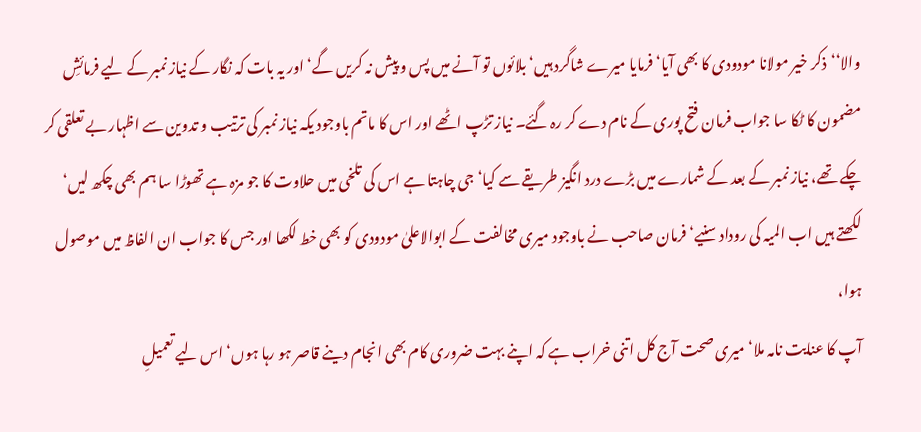والا‘‘ذکر خیر مولانا مودودی کا بھی آیا‘ فرمایا میرے شاگرد ہیں‘ بلائوں تو آنے میں پس و پیش نہ کریں گے‘ اور یہ بات کہ نگار کے نیاز نمبر کے لیے فرمائشِ مضمون کا ٹکا سا جواب فرمان فتح پوری کے نام دے کر رہ گئے۔ نیاز تڑپ اٹھے اور اس کا ماتم باوجود یکہ نیاز نمبر کی ترتیب و تدوین سے اظہار بے تعلقی کر چکے تھے، نیاز نمبر کے بعد کے شمارے میں بڑے درد انگیز طریقے سے کیا‘ جی چاہتا ہے اس کی تلخی میں حلاوت کا جو مزہ ہے تھوڑا سا ہم بھی چکھ لیں‘ لکھتے ہیں اب المیہ کی روداد سنیے‘ فرمان صاحب نے باوجود میری مخالفت کے ابوالاعلیٰ مودودی کو بھی خط لکھا اور جس کا جواب ان الفاظ میں موصول ہوا،
آپ کا عنایت نامہ ملا‘ میری صحت آج کل اتنی خراب ہے کہ اپنے بہت ضروری کام بھی انجام دینے قاصر ہو رہا ہوں‘ اس لیے تعمیلِ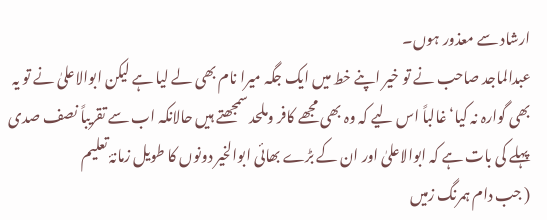ارشاد سے معذور ہوں۔
عبدالماجد صاحب نے تو خیر اپنے خط میں ایک جگہ میرا نام بھی لے لیا ہے لیکن ابوالاعلیٰ نے تو یہ بھی گوارہ نہ کیا‘ غالباً اس لیے کہ وہ بھی مجھے کافر وملحد سمجھتے ہیں حالانکہ اب سے تقریباً نصف صدی پہلے کی بات ہے کہ ابوالاعلیٰ اور ان کے بڑے بھائی ابوالخیر دونوں کا طویل زمانۂ تعلیم
( جب دام ہمرنگ زمیں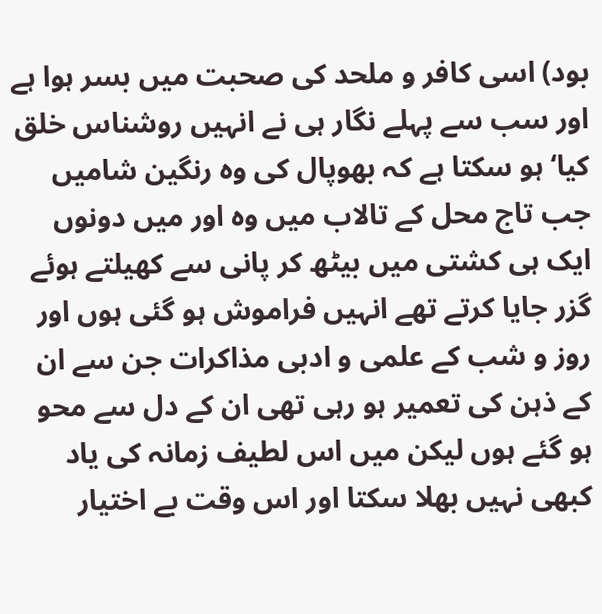بود) اسی کافر و ملحد کی صحبت میں بسر ہوا ہے اور سب سے پہلے نگار ہی نے انہیں روشناس خلق کیا‘ ہو سکتا ہے کہ بھوپال کی وہ رنگین شامیں جب تاج محل کے تالاب میں وہ اور میں دونوں ایک ہی کشتی میں بیٹھ کر پانی سے کھیلتے ہوئے گزر جایا کرتے تھے انہیں فراموش ہو گئی ہوں اور روز و شب کے علمی و ادبی مذاکرات جن سے ان کے ذہن کی تعمیر ہو رہی تھی ان کے دل سے محو ہو گئے ہوں لیکن میں اس لطیف زمانہ کی یاد کبھی نہیں بھلا سکتا اور اس وقت بے اختیار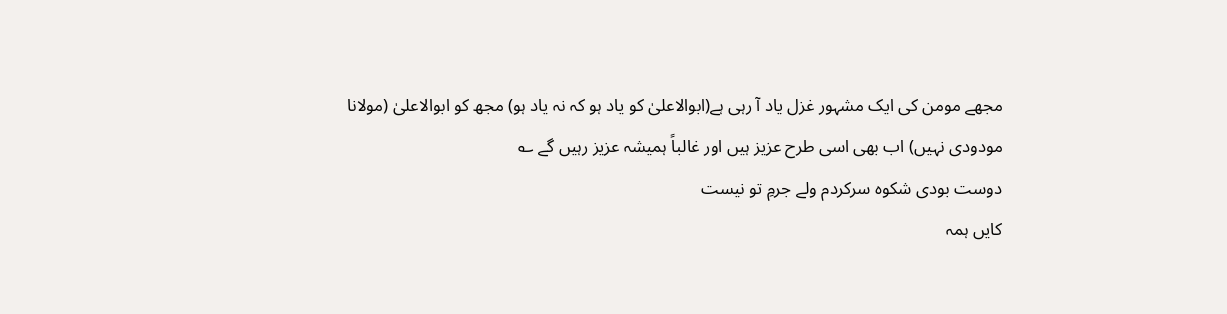مجھے مومن کی ایک مشہور غزل یاد آ رہی ہے(ابوالاعلیٰ کو یاد ہو کہ نہ یاد ہو) مجھ کو ابوالاعلیٰ (مولانا مودودی نہیں) اب بھی اسی طرح عزیز ہیں اور غالباً ہمیشہ عزیز رہیں گے ؎
دوست بودی شکوہ سرکردم ولے جرمِ تو نیست
کایں ہمہ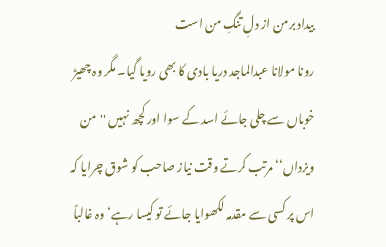بیداد برمن از دلِ تنگِ من است
رونا مولانا عبدالماجد دریا بادی کا بھی رویا گیا۔ مگر وہ چھیڑ خوباں سے چلی جائے اسد کے سوا اور کچھ نہیں ''من ویزداں‘‘ مرتب کرتے وقت نیاز صاحب کو شوق چرایا کہ اس پر کسی سے مقدمہ لکھوایا جائے تو کیسا رہے‘ وہ غالباً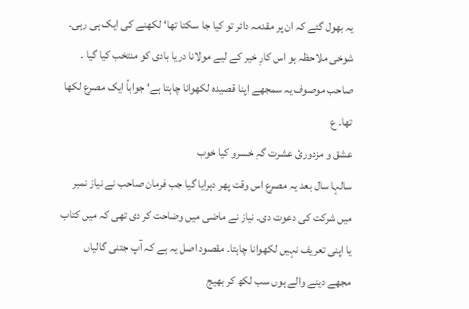یہ بھول گئے کہ ان پر مقدمہ دائر تو کیا جا سکتا تھا‘ لکھنے کی ایک ہی رہی۔ شوخی ملاحظہ ہو اس کارِ خیر کے لیے مولانا دریا بادی کو منتخب کیا گیا ۔ صاحب موصوف یہ سمجھے اپنا قصیدہ لکھوانا چاہتا ہے‘ جواباً ایک مصرع لکھا تھا۔ ع
عشق و مزدوریٔ عشرت گہِ خسرو کیا خوب
سالہا سال بعد یہ مصرع اس وقت پھر دہرایا گیا جب فرمان صاحب نے نیاز نمبر میں شرکت کی دعوت دی۔ نیاز نے ماضی میں وضاحت کر دی تھی کہ میں کتاب یا اپنی تعریف نہیں لکھوانا چاہتا۔ مقصود اصل یہ ہے کہ آپ جتنی گالیاں مجھے دینے والے ہوں سب لکھ کر بھیج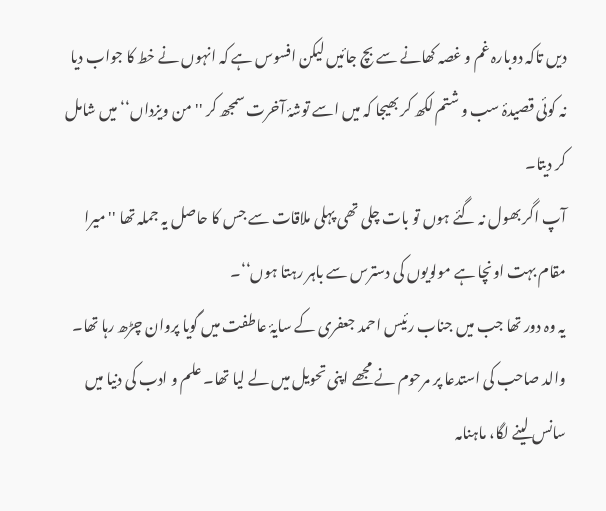دیں تاکہ دوبارہ غم و غصہ کھانے سے بچ جائیں لیکن افسوس ہے کہ انہوں نے خط کا جواب دیا نہ کوئی قصیدۂ سب و شتم لکھ کر بھیجا کہ میں اسے توشۂ آخرت سمجھ کر ''من ویزداں‘‘ میں شامل کر دیتا۔
آپ اگر بھول نہ گئے ہوں تو بات چلی تھی پہلی ملاقات سے جس کا حاصل یہ جملہ تھا ''میرا مقام بہت اونچا ہے مولویوں کی دسترس سے باہر رہتا ہوں‘‘۔
یہ وہ دور تھا جب میں جناب رئیس احمد جعفری کے سایۂ عاطفت میں گویا پروان چڑھ رہا تھا۔ والد صاحب کی استدعا پر مرحوم نے مجھے اپنی تحویل میں لے لیا تھا۔ علم و ادب کی دنیا میں سانس لینے لگا، ماہنامہ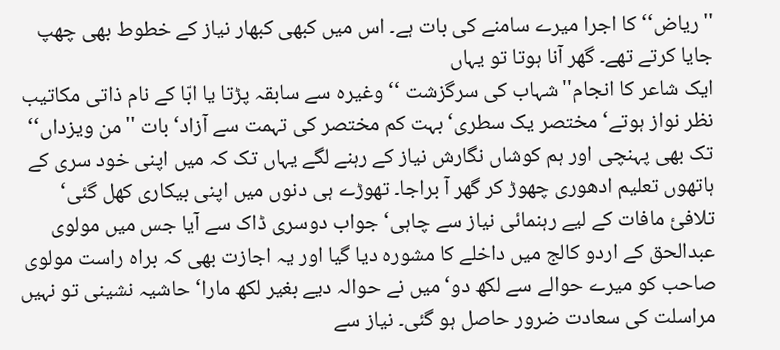''ریاض‘‘کا اجرا میرے سامنے کی بات ہے۔ اس میں کبھی کبھار نیاز کے خطوط بھی چھپ جایا کرتے تھے۔ گھر آنا ہوتا تو یہاں
ایک شاعر کا انجام''شہاب کی سرگزشت ‘‘ وغیرہ سے سابقہ پڑتا یا ابّا کے نام ذاتی مکاتیب نظر نواز ہوتے‘ مختصر یک سطری‘ بہت کم مختصر کی تہمت سے آزاد‘ بات ''من ویزداں‘‘ تک بھی پہنچی اور ہم کوشاں نگارش نیاز کے رہنے لگے یہاں تک کہ میں اپنی خود سری کے ہاتھوں تعلیم ادھوری چھوڑ کر گھر آ براجا۔ تھوڑے ہی دنوں میں اپنی بیکاری کھل گئی‘ تلافیٔ مافات کے لیے رہنمائی نیاز سے چاہی‘ جواب دوسری ڈاک سے آیا جس میں مولوی عبدالحق کے اردو کالج میں داخلے کا مشورہ دیا گیا اور یہ اجازت بھی کہ براہ راست مولوی صاحب کو میرے حوالے سے لکھ دو‘ میں نے حوالہ دیے بغیر لکھ مارا‘ حاشیہ نشینی تو نہیں مراسلت کی سعادت ضرور حاصل ہو گئی۔ نیاز سے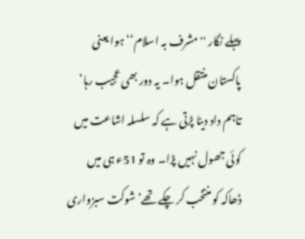پہلے نگار ''مشرف بہ اسلام‘‘ ہوا یعنی پاکستان منتقل ہوا۔ یہ دور بھی عجیب رہا‘ تاہم داد دینا پڑتی ہے کہ سلسلہ اشاعت میں کوئی جھول نہیں پڑا۔ وہ تو 51ء ہی میں ڈھاکہ کو منتخب کر چکے تھے‘شوکت سبزواری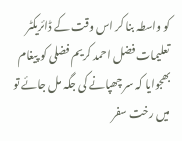کو واسطہ بنا کر اس وقت کے ڈائریکٹر تعلیمات فضل احمد کریم فضلی کو پیغام بھجوایا کہ سر چھپانے کی جگہ مل جائے تو میں رخت سفر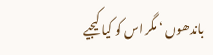باندھوں ‘ مگر اس کو کیا کیجیے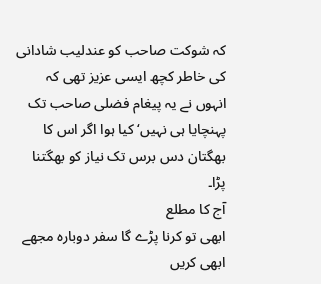کہ شوکت صاحب کو عندلیب شادانی کی خاطر کچھ ایسی عزیز تھی کہ انہوں نے یہ پیغام فضلی صاحب تک پہنچایا ہی نہیں‘ کیا ہوا اگر اس کا بھگتان دس برس تک نیاز کو بھگتنا پڑا۔
آج کا مطلع
ابھی تو کرنا پڑے گا سفر دوبارہ مجھے
ابھی کریں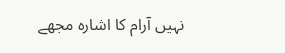نہیں آرام کا اشارہ مجھے